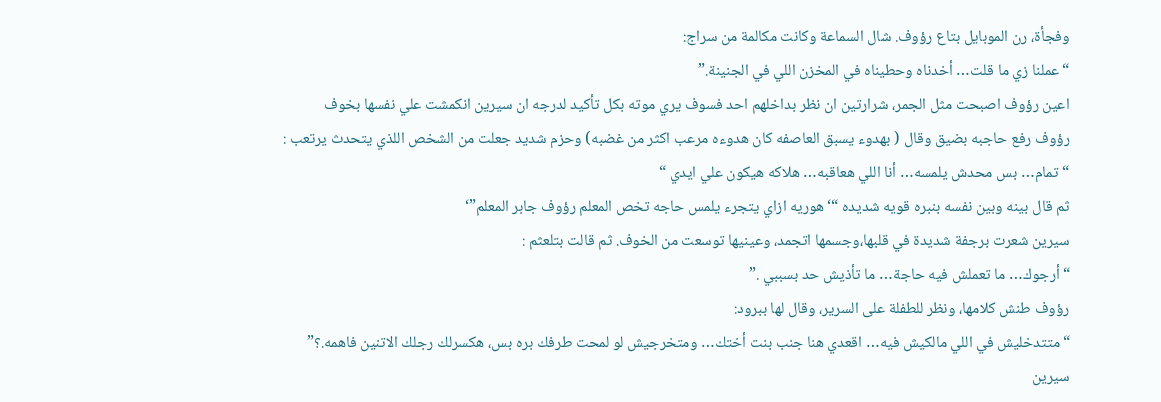وفجأة، رن الموبايل بتاع رؤوف. شال السماعة وكانت مكالمة من سراج:
“عملنا زي ما قلت… أخدناه وحطيناه في المخزن اللي في الجنينة.”
اعين رؤوف اصبحت مثل الجمر، شرارتين ان نظر بداخلهم احد فسوف يري موته بكل تأكيد لدرجه ان سيرين انكمشت علي نفسها بخوف
رؤوف رفع حاجبه بضيق وقال ( بهدوء يسبق العاصفه كان هدوءه مرعب اكثر من غضبه) وحزم شديد جعلت من الشخص اللذي يتحدث يرتعب :
“تمام… بس محدش يلمسه… أنا اللي هعاقبه… هلاكه هيكون علي ايدي “
ثم قال بينه وبين نفسه بنبره قويه شديده “‘هوريه ازاي يتجرء يلمس حاجه تخص المعلم رؤوف جابر المعلم”‘
سيرين شعرت برجفة شديدة في قلبها،وجسمها اتجمد، وعينيها توسعت من الخوف. ثم قالت بتلعثم :
“أرجوك… ما تعملش فيه حاجة… ما تأذيش حد بسببي .”
رؤوف طنش كلامها، ونظر للطفلة على السرير، وقال لها ببرود:
“متتدخليش في اللي مالكيش فيه… اقعدي هنا جنب بنت أختك… ومتخرجيش لو لمحت طرفك بره بس، هكسرلك رجلك الاتنين فاهمه.؟”
سيرين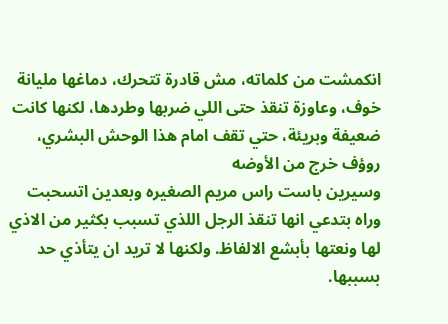انكمشت من كلماته، مش قادرة تتحرك، دماغها مليانة خوف، وعاوزة تنقذ حتى اللي ضربها وطردها، لكنها كانت ضعيفة وبريئة، حتي تقف امام هذا الوحش البشري،
روؤف خرج من الأوضه
وسيرين باست راس مريم الصغيره وبعدين اتسحبت وراه بتدعي انها تنقذ الرجل اللذي تسبب بكثير من الاذي لها ونعتها بأبشع الالفاظ. ولكنها لا تريد ان يتأذي حد بسببها.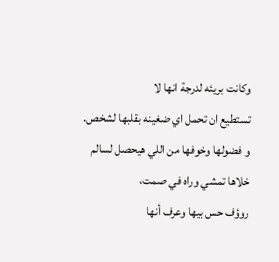وكانت بريئه لدرجة انها لا
تستطيع ان تحمل اي ضغينه بقلبها لشخص.
و فضولها وخوفها من اللي هيحصل لسالم خلاها تمشي وراه في صمت،
روؤف حس بيها وعرف أنها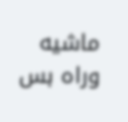ماشيه وراه بس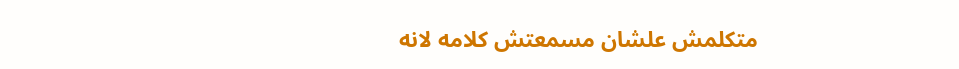متكلمش علشان مسمعتش كلامه لانه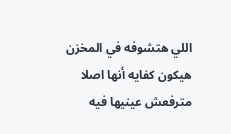اللي هتشوفه في المخزن هيكون كفايه أنها اصلا مترفعش عينيها فيه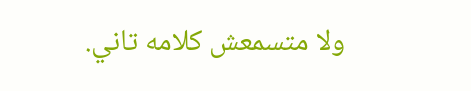ولا متسمعش كلامه تاني.